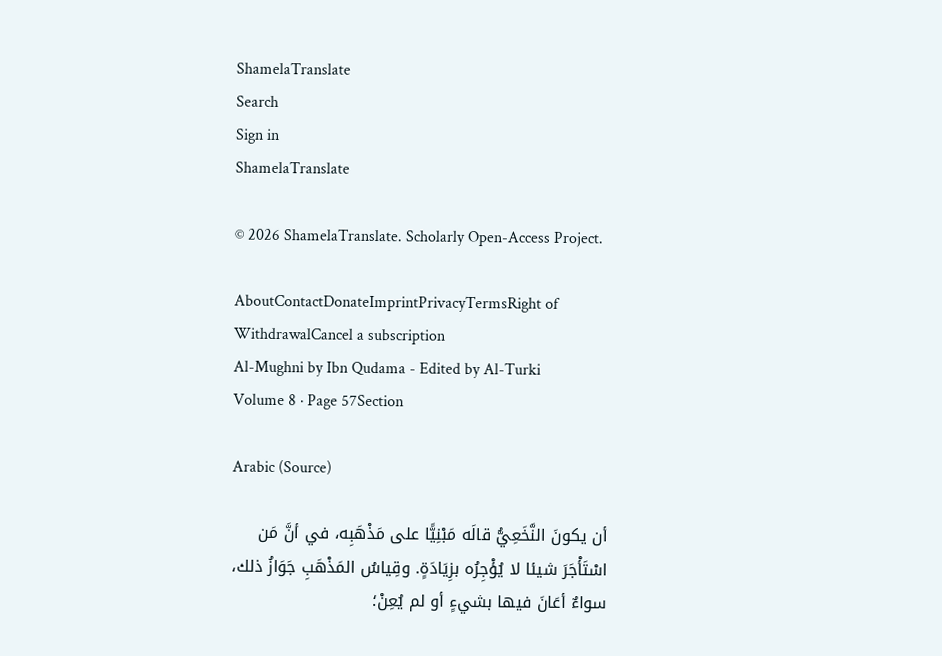ShamelaTranslate
Search
Sign in
ShamelaTranslate

© 2026 ShamelaTranslate. Scholarly Open-Access Project.

AboutContactDonateImprintPrivacyTermsRight of WithdrawalCancel a subscription
Al-Mughni by Ibn Qudama - Edited by Al-Turki
Volume 8 · Page 57Section

Arabic (Source)

أن يكونَ النَّخَعِيُّ قالَه مَبْنِيًّا على مَذْهَبِه، في أنَّ مَن اسْتَأْجَرَ شيئا لا يُؤْجِرُه بزِيَادَةٍ. وقِياسُ المَذْهَبِ جَوَازُ ذلك، سواءٌ أعَانَ فيها بشيءٍ أو لم يُعِنْ؛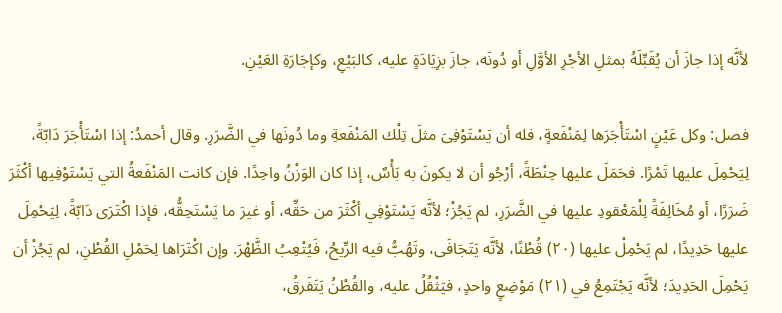لأنَّه إذا جازَ أن يُقَبِّلَهُ بمثلِ الأجْرِ الأوَّلِ أو دُونَه، جازَ بزِيَادَةٍ عليه، كالبَيْعِ، وكإجَارَةِ العَيْنِ.

فصل: وكل عَيْنٍ اسْتَأْجَرَها لِمَنْفَعةٍ، فله أن يَسْتَوْفِىَ مثلَ تِلْك المَنْفَعةِ وما دُونَها في الضَّرَرِ. وقال أحمدُ: إذا اسْتَأْجَرَ دَابّةً، لِيَحْمِلَ عليها تَمْرًا. فحَمَلَ عليها حِنْطَةً، أرْجُو أن لا يكونَ به بَأْسٌ، إذا كان الوَزْنُ واحِدًا. فإن كانت المَنْفَعةُ التي يَسْتَوْفِيها أكْثَرَ ضَرَرًا، أو مُخَالِفَةً لِلْمَعْقودِ عليها في الضَّرَرِ، لم يَجُزْ؛ لأنَّه يَسْتَوْفِي أكْثَرَ من حَقِّه، أو غيرَ ما يَسْتَحِقُّه، فإذا اكْتَرَى دَابّةً، لِيَحْمِلَ عليها حَدِيدًا، لم يَحْمِلْ عليها (٢٠) قُطْنًا، لأنَّه يَتَجَافَى، وتَهُبُّ فيه الرِّيحُ، فَيُتْعِبُ الظَّهْرَ. وإن اكْتَرَاها لِحَمْلِ القُطْنِ، لم يَجُزْ أن يَحْمِلَ الحَدِيدَ؛ لأنَّه يَجْتَمِعُ في (٢١) مَوْضِعٍ واحدٍ، فيَثْقُلُ عليه، والقُطْنُ يَتَفَرقُ،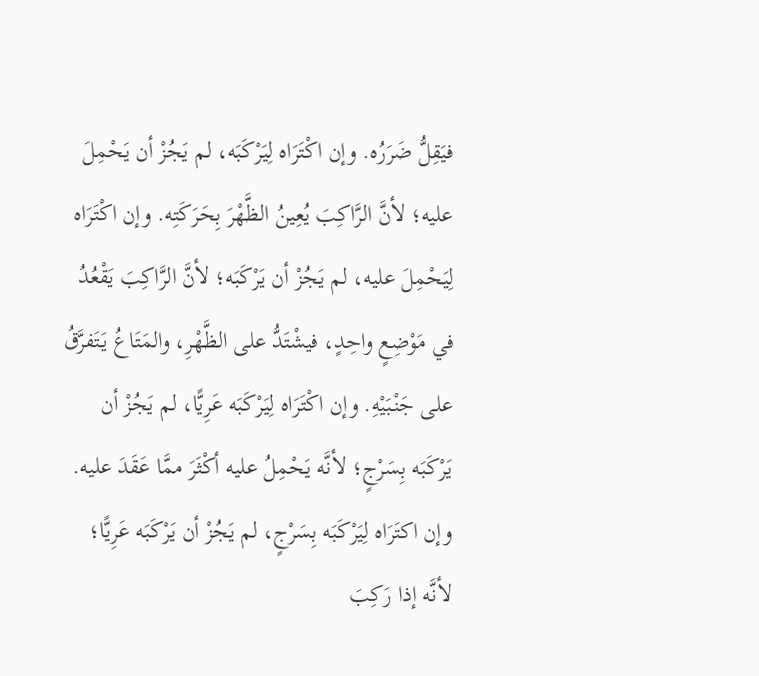فيَقِلُّ ضَرَرُه. وإن اكْتَرَاه لِيَرْكَبَه، لم يَجُزْ أن يَحْمِلَ عليه؛ لأنَّ الرَّاكِبَ يُعِينُ الظَّهْرَ بِحَرَكَتِه. وإن اكْتَرَاه لِيَحْمِلَ عليه، لم يَجُزْ أن يَرْكَبَه؛ لأنَّ الرَّاكِبَ يَقْعُدُ في مَوْضِعٍ واحِدٍ، فيشْتَدُّ على الظَّهْرِ، والمَتَاعُ يَتَفرَّقُ على جَنْبَيْهِ. وإن اكْتَرَاه لِيَرْكَبَه عَرِيًّا، لم يَجُزْ أن يَرْكَبَه بِسَرْجٍ؛ لأنَّه يَحْمِلُ عليه أكْثَرَ ممَّا عَقَدَ عليه. وإن اكتَرَاه لِيَرْكَبَه بِسَرْجٍ، لم يَجُزْ أن يَرْكَبَه عَرِيًّا؛ لأنَّه إذا رَكِبَ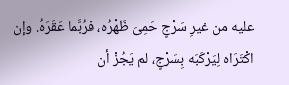عليه من غيرِ سَرْجٍ حَمِىَ ظَهْرُه، فرُبَّما عَقَرَهُ. وإن اكْتَرَاه لِيَرْكَبَه بِسَرْجٍ، لم يَجُزْ أن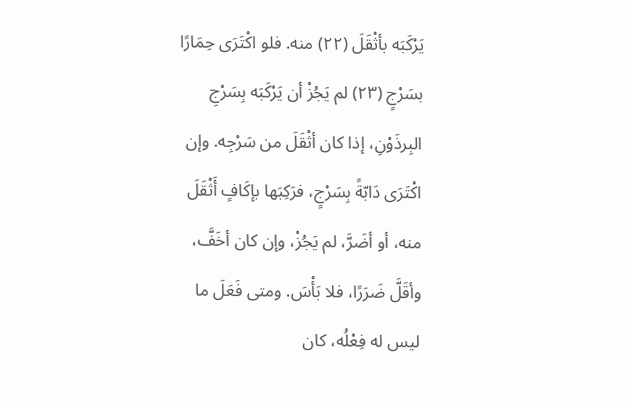يَرْكَبَه بأثْقَلَ (٢٢) منه. فلو اكْتَرَى حِمَارًا بسَرْجٍ (٢٣) لم يَجُزْ أن يَرْكَبَه بِسَرْجِ البِرذَوْنِ، إذا كان أثْقَلَ من سَرْجِه. وإن اكْتَرَى دَابّةً بِسَرْجٍ، فرَكِبَها بإكَافٍ أَثْقَلَ منه، أو أضَرَّ، لم يَجُزْ، وإن كان أخَفَّ، وأقَلَّ ضَرَرًا، فلا بَأْسَ. ومتى فَعَلَ ما ليس له فِعْلُه، كان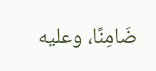ضَامِنًا، وعليه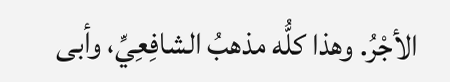الأجْرُ. وهذا كلُّه مذهبُ الشافِعِيِّ، وأبى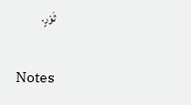ثَوْرٍ.

Notes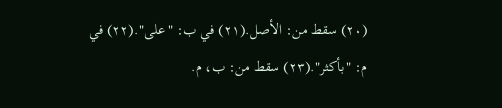(٢٠) سقط من: الأصل.(٢١) في ب: "على".(٢٢) في م: "بأكثر".(٢٣) سقط من: ب، م.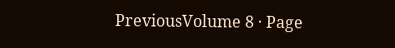PreviousVolume 8 · Page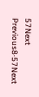57Next
Previous8·57Next